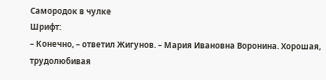Самородок в чулке
Шрифт:
– Конечно, – ответил Жигунов. – Мария Ивановна Воронина. Хорошая, трудолюбивая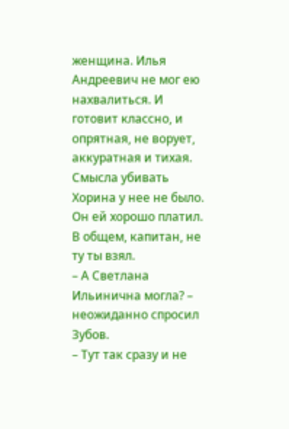женщина. Илья Андреевич не мог ею нахвалиться. И готовит классно, и опрятная, не ворует, аккуратная и тихая. Смысла убивать Хорина у нее не было. Он ей хорошо платил. В общем, капитан, не ту ты взял.
– А Светлана Ильинична могла? – неожиданно спросил Зубов.
– Тут так сразу и не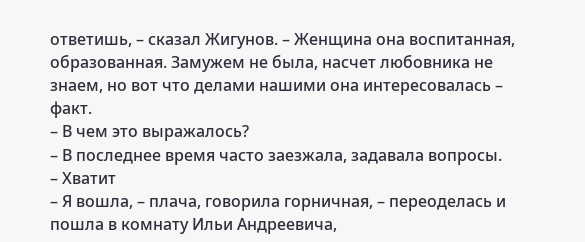ответишь, – сказал Жигунов. – Женщина она воспитанная, образованная. Замужем не была, насчет любовника не знаем, но вот что делами нашими она интересовалась – факт.
– В чем это выражалось?
– В последнее время часто заезжала, задавала вопросы.
– Хватит
– Я вошла, – плача, говорила горничная, – переоделась и пошла в комнату Ильи Андреевича,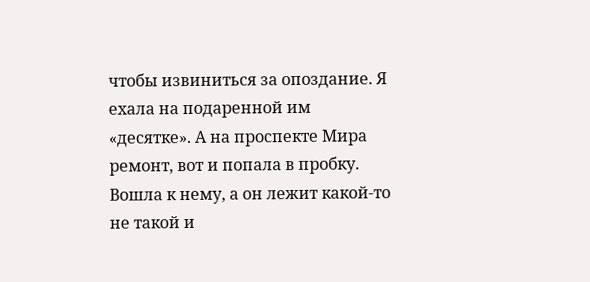чтобы извиниться за опоздание. Я ехала на подаренной им «десятке». А на проспекте Мира ремонт, вот и попала в пробку. Вошла к нему, а он лежит какой-то не такой и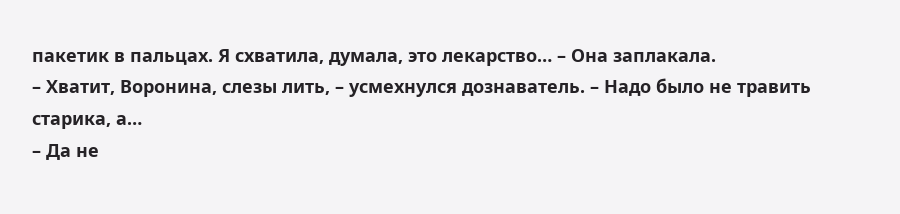пакетик в пальцах. Я схватила, думала, это лекарство… – Она заплакала.
– Хватит, Воронина, слезы лить, – усмехнулся дознаватель. – Надо было не травить старика, а…
– Да не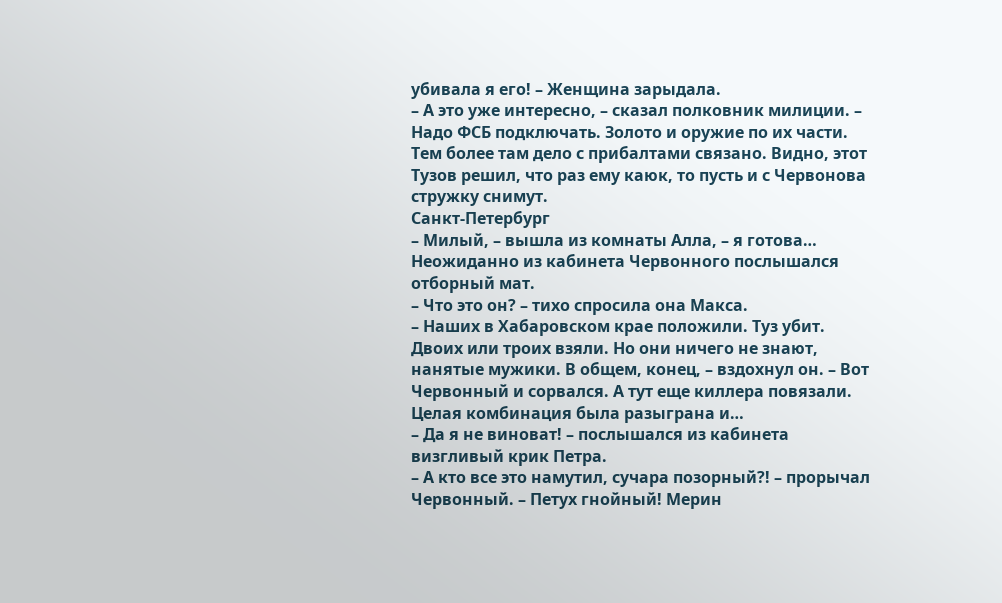убивала я его! – Женщина зарыдала.
– А это уже интересно, – сказал полковник милиции. – Надо ФСБ подключать. Золото и оружие по их части. Тем более там дело с прибалтами связано. Видно, этот Тузов решил, что раз ему каюк, то пусть и с Червонова стружку снимут.
Санкт-Петербург
– Милый, – вышла из комнаты Алла, – я готова… Неожиданно из кабинета Червонного послышался отборный мат.
– Что это он? – тихо спросила она Макса.
– Наших в Хабаровском крае положили. Туз убит. Двоих или троих взяли. Но они ничего не знают, нанятые мужики. В общем, конец, – вздохнул он. – Вот Червонный и сорвался. А тут еще киллера повязали. Целая комбинация была разыграна и…
– Да я не виноват! – послышался из кабинета визгливый крик Петра.
– А кто все это намутил, сучара позорный?! – прорычал Червонный. – Петух гнойный! Мерин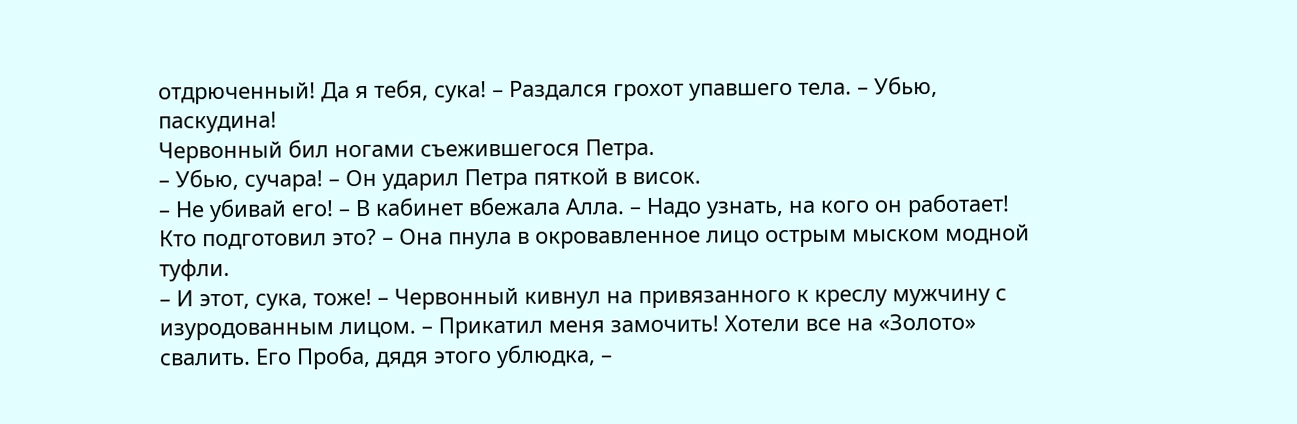отдрюченный! Да я тебя, сука! – Раздался грохот упавшего тела. – Убью, паскудина!
Червонный бил ногами съежившегося Петра.
– Убью, сучара! – Он ударил Петра пяткой в висок.
– Не убивай его! – В кабинет вбежала Алла. – Надо узнать, на кого он работает! Кто подготовил это? – Она пнула в окровавленное лицо острым мыском модной туфли.
– И этот, сука, тоже! – Червонный кивнул на привязанного к креслу мужчину с изуродованным лицом. – Прикатил меня замочить! Хотели все на «Золото» свалить. Его Проба, дядя этого ублюдка, –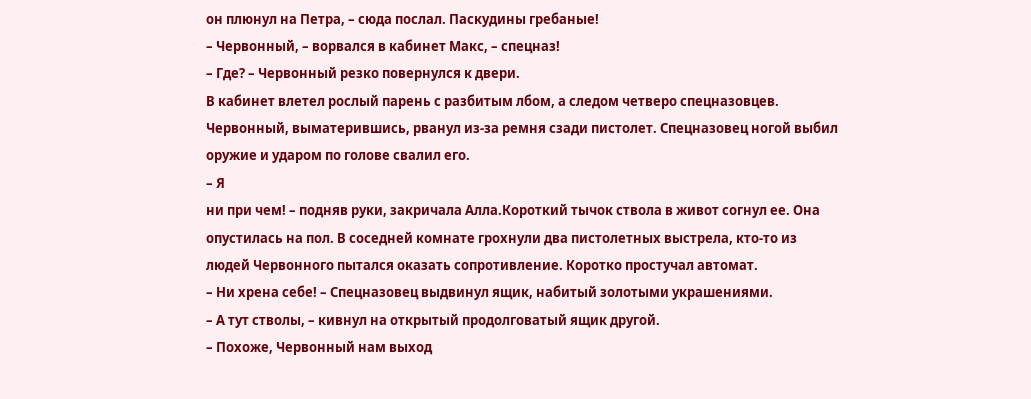он плюнул на Петра, – сюда послал. Паскудины гребаные!
– Червонный, – ворвался в кабинет Макс, – спецназ!
– Где? – Червонный резко повернулся к двери.
В кабинет влетел рослый парень с разбитым лбом, а следом четверо спецназовцев. Червонный, выматерившись, рванул из-за ремня сзади пистолет. Спецназовец ногой выбил оружие и ударом по голове свалил его.
– Я
ни при чем! – подняв руки, закричала Алла.Короткий тычок ствола в живот согнул ее. Она опустилась на пол. В соседней комнате грохнули два пистолетных выстрела, кто-то из людей Червонного пытался оказать сопротивление. Коротко простучал автомат.
– Ни хрена себе! – Спецназовец выдвинул ящик, набитый золотыми украшениями.
– А тут стволы, – кивнул на открытый продолговатый ящик другой.
– Похоже, Червонный нам выход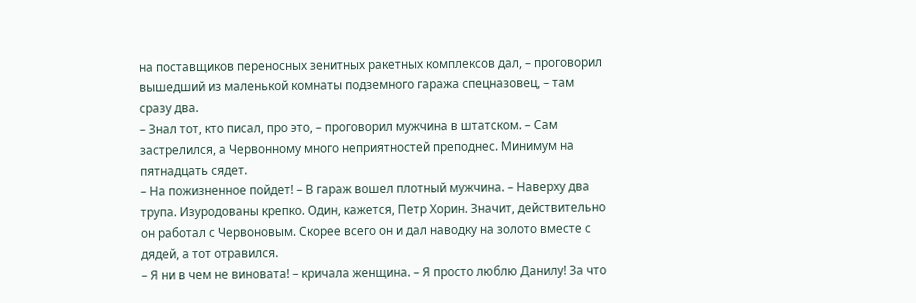на поставщиков переносных зенитных ракетных комплексов дал, – проговорил вышедший из маленькой комнаты подземного гаража спецназовец, – там сразу два.
– Знал тот, кто писал, про это, – проговорил мужчина в штатском. – Сам застрелился, а Червонному много неприятностей преподнес. Минимум на пятнадцать сядет.
– На пожизненное пойдет! – В гараж вошел плотный мужчина. – Наверху два трупа. Изуродованы крепко. Один, кажется, Петр Хорин. Значит, действительно он работал с Червоновым. Скорее всего он и дал наводку на золото вместе с дядей, а тот отравился.
– Я ни в чем не виновата! – кричала женщина. – Я просто люблю Данилу! За что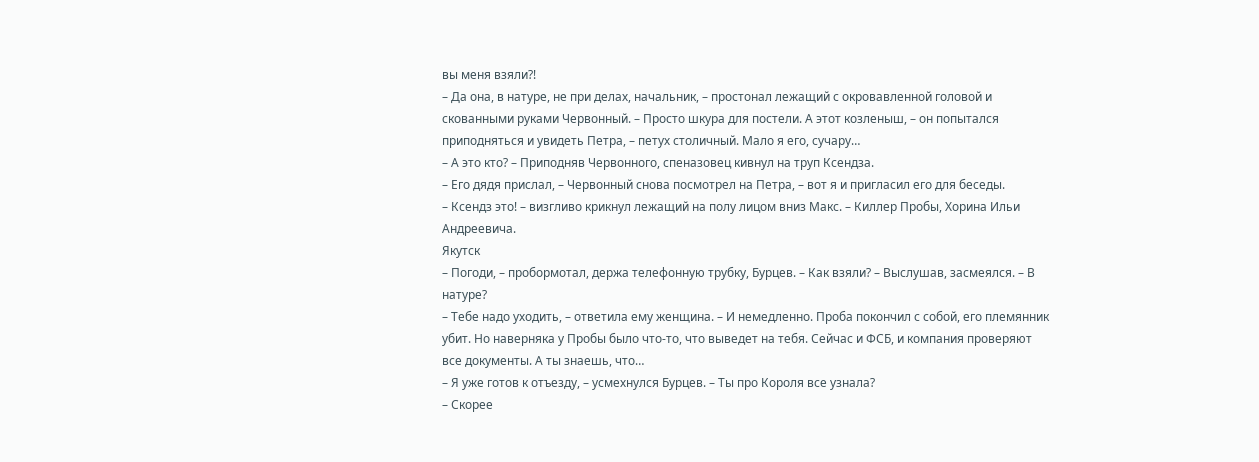вы меня взяли?!
– Да она, в натуре, не при делах, начальник, – простонал лежащий с окровавленной головой и скованными руками Червонный. – Просто шкура для постели. А этот козленыш, – он попытался приподняться и увидеть Петра, – петух столичный. Мало я его, сучару…
– А это кто? – Приподняв Червонного, спеназовец кивнул на труп Ксендза.
– Его дядя прислал, – Червонный снова посмотрел на Петра, – вот я и пригласил его для беседы.
– Ксендз это! – визгливо крикнул лежащий на полу лицом вниз Макс. – Киллер Пробы, Хорина Ильи Андреевича.
Якутск
– Погоди, – пробормотал, держа телефонную трубку, Бурцев. – Как взяли? – Выслушав, засмеялся. – В натуре?
– Тебе надо уходить, – ответила ему женщина. – И немедленно. Проба покончил с собой, его племянник убит. Но наверняка у Пробы было что-то, что выведет на тебя. Сейчас и ФСБ, и компания проверяют все документы. А ты знаешь, что…
– Я уже готов к отъезду, – усмехнулся Бурцев. – Ты про Короля все узнала?
– Скорее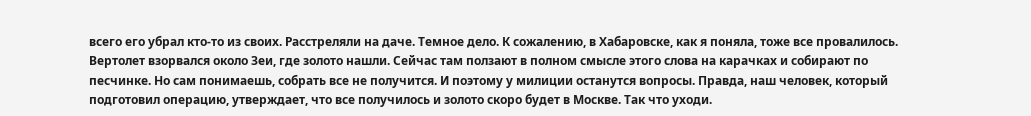всего его убрал кто-то из своих. Расстреляли на даче. Темное дело. К сожалению, в Хабаровске, как я поняла, тоже все провалилось. Вертолет взорвался около Зеи, где золото нашли. Сейчас там ползают в полном смысле этого слова на карачках и собирают по песчинке. Но сам понимаешь, собрать все не получится. И поэтому у милиции останутся вопросы. Правда, наш человек, который подготовил операцию, утверждает, что все получилось и золото скоро будет в Москве. Так что уходи.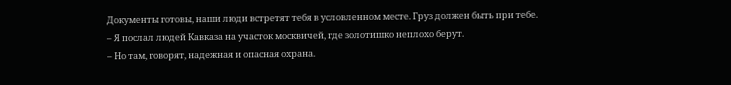Документы готовы, наши люди встретят тебя в условленном месте. Груз должен быть при тебе.
– Я послал людей Кавказа на участок москвичей, где золотишко неплохо берут.
– Но там, говорят, надежная и опасная охрана.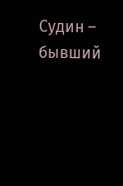Судин – бывший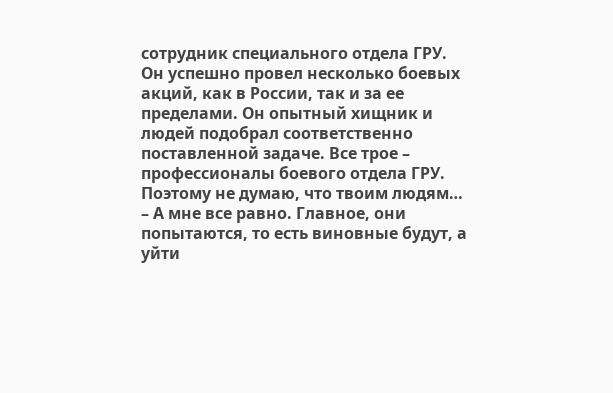сотрудник специального отдела ГРУ. Он успешно провел несколько боевых акций, как в России, так и за ее пределами. Он опытный хищник и людей подобрал соответственно поставленной задаче. Все трое – профессионалы боевого отдела ГРУ. Поэтому не думаю, что твоим людям…
– А мне все равно. Главное, они попытаются, то есть виновные будут, а уйти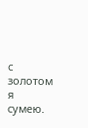с золотом я сумею.